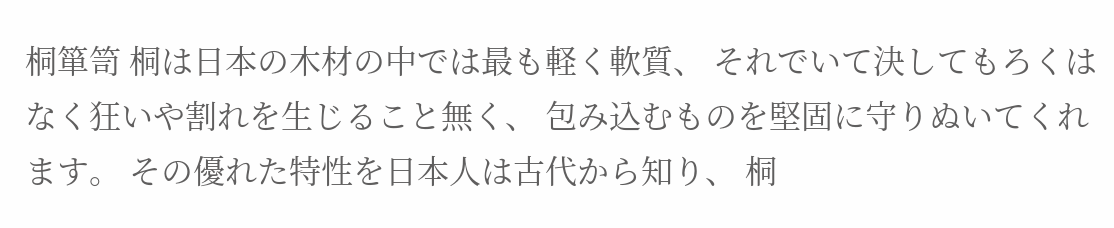桐箪笥 桐は日本の木材の中では最も軽く軟質、 それでいて決してもろくはなく狂いや割れを生じること無く、 包み込むものを堅固に守りぬいてくれます。 その優れた特性を日本人は古代から知り、 桐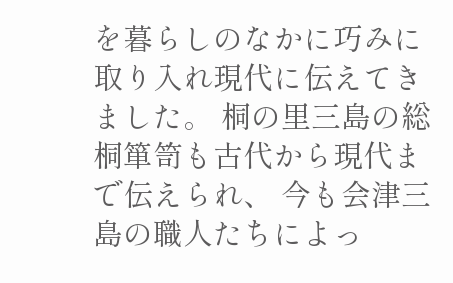を暮らしのなかに巧みに取り入れ現代に伝えてきました。 桐の里三島の総桐箪笥も古代から現代まで伝えられ、 今も会津三島の職人たちによっ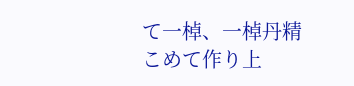て一棹、一棹丹精こめて作り上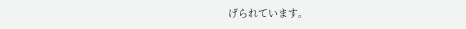げられています。